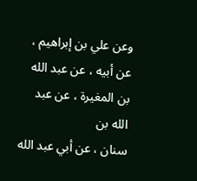وعن علي بن إبراهيم ، عن أبيه ، عن عبد الله بن المغيرة ، عن عبد الله بن
سنان ، عن أبي عبد الله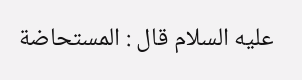عليه السلام قال : المستحاضة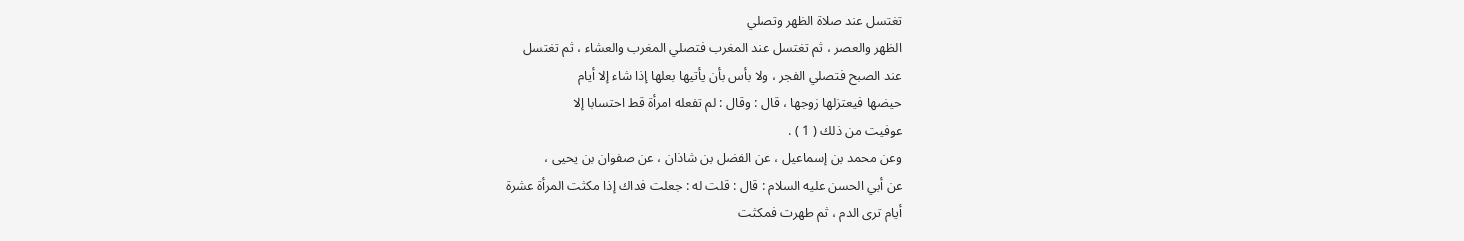تغتسل عند صلاة الظهر وتصلي
الظهر والعصر ، ثم تغتسل عند المغرب فتصلي المغرب والعشاء ، ثم تغتسل
عند الصبح فتصلي الفجر ، ولا بأس بأن يأتيها بعلها إذا شاء إلا أيام
حيضها فيعتزلها زوجها ، قال : وقال : لم تفعله امرأة قط احتسابا إلا
عوفيت من ذلك ( 1 ) .
وعن محمد بن إسماعيل ، عن الفضل بن شاذان ، عن صفوان بن يحيى ،
عن أبي الحسن عليه السلام : قال : قلت له : جعلت فداك إذا مكثت المرأة عشرة
أيام ترى الدم ، ثم طهرت فمكثت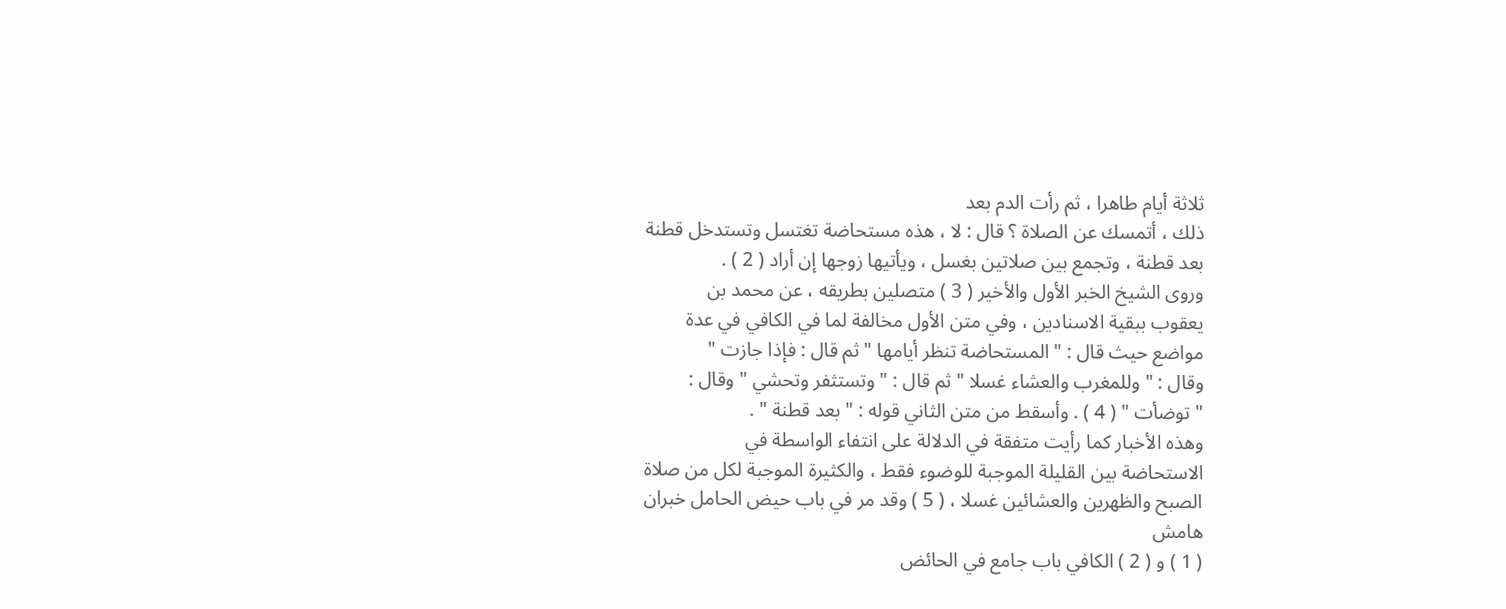ثلاثة أيام طاهرا ، ثم رأت الدم بعد
ذلك ، أتمسك عن الصلاة ؟ قال : لا ، هذه مستحاضة تغتسل وتستدخل قطنة
بعد قطنة ، وتجمع بين صلاتين بغسل ، ويأتيها زوجها إن أراد ( 2 ) .
وروى الشيخ الخبر الأول والأخير ( 3 ) متصلين بطريقه ، عن محمد بن
يعقوب ببقية الاسنادين ، وفي متن الأول مخالفة لما في الكافي في عدة
مواضع حيث قال : " المستحاضة تنظر أيامها " ثم قال : فإذا جازت "
وقال : " وللمغرب والعشاء غسلا " ثم قال : " وتستثفر وتحشي " وقال :
" توضأت " ( 4 ) . وأسقط من متن الثاني قوله : " بعد قطنة " .
وهذه الأخبار كما رأيت متفقة في الدلالة على انتفاء الواسطة في
الاستحاضة بين القليلة الموجبة للوضوء فقط ، والكثيرة الموجبة لكل من صلاة
الصبح والظهرين والعشائين غسلا ، ( 5 ) وقد مر في باب حيض الحامل خبران
هامش
( 1 ) و ( 2 ) الكافي باب جامع في الحائض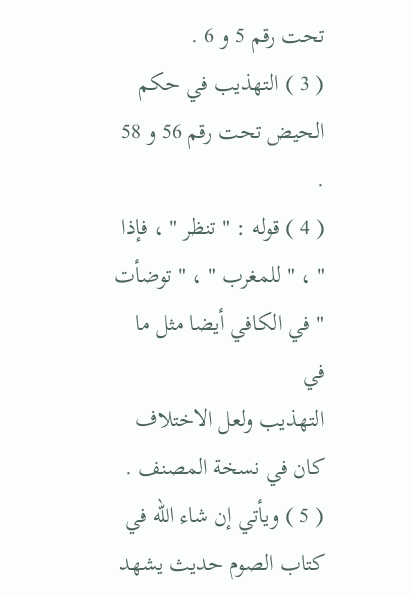تحت رقم 5 و 6 .
( 3 ) التهذيب في حكم الحيض تحت رقم 56 و 58 .
( 4 ) قوله : " تنظر " ، فإذا " ، " للمغرب " ، " توضأت " في الكافي أيضا مثل ما في
التهذيب ولعل الاختلاف كان في نسخة المصنف .
( 5 ) ويأتي إن شاء الله في كتاب الصوم حديث يشهد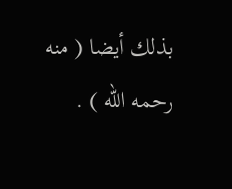بذلك أيضا ( منه رحمه الله ) .